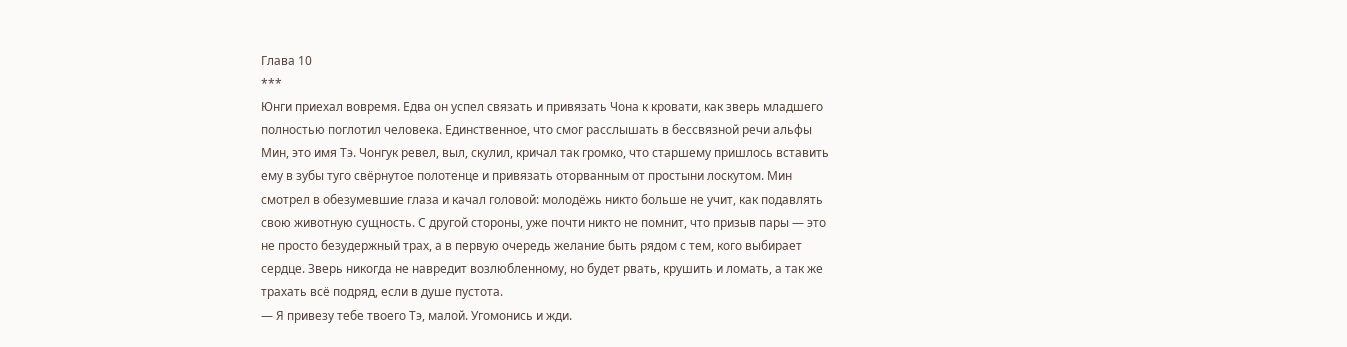Глава 10
***
Юнги приехал вовремя. Едва он успел связать и привязать Чона к кровати, как зверь младшего полностью поглотил человека. Единственное, что смог расслышать в бессвязной речи альфы Мин, это имя Тэ. Чонгук ревел, выл, скулил, кричал так громко, что старшему пришлось вставить ему в зубы туго свёрнутое полотенце и привязать оторванным от простыни лоскутом. Мин смотрел в обезумевшие глаза и качал головой: молодёжь никто больше не учит, как подавлять свою животную сущность. С другой стороны, уже почти никто не помнит, что призыв пары — это не просто безудержный трах, а в первую очередь желание быть рядом с тем, кого выбирает сердце. Зверь никогда не навредит возлюбленному, но будет рвать, крушить и ломать, а так же трахать всё подряд, если в душе пустота.
— Я привезу тебе твоего Тэ, малой. Угомонись и жди.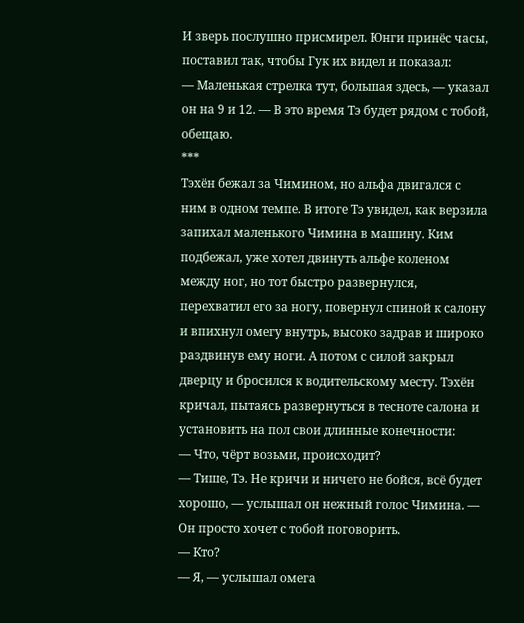И зверь послушно присмирел. Юнги принёс часы, поставил так, чтобы Гук их видел и показал:
— Маленькая стрелка тут, большая здесь, — указал он на 9 и 12. — В это время Тэ будет рядом с тобой, обещаю.
***
Тэхён бежал за Чимином, но альфа двигался с ним в одном темпе. В итоге Тэ увидел, как верзила запихал маленького Чимина в машину. Ким подбежал, уже хотел двинуть альфе коленом между ног, но тот быстро развернулся, перехватил его за ногу, повернул спиной к салону и впихнул омегу внутрь, высоко задрав и широко раздвинув ему ноги. А потом с силой закрыл дверцу и бросился к водительскому месту. Тэхён кричал, пытаясь развернуться в тесноте салона и установить на пол свои длинные конечности:
— Что, чёрт возьми, происходит?
— Тише, Тэ. Не кричи и ничего не бойся, всё будет хорошо, — услышал он нежный голос Чимина. — Он просто хочет с тобой поговорить.
— Кто?
— Я, — услышал омега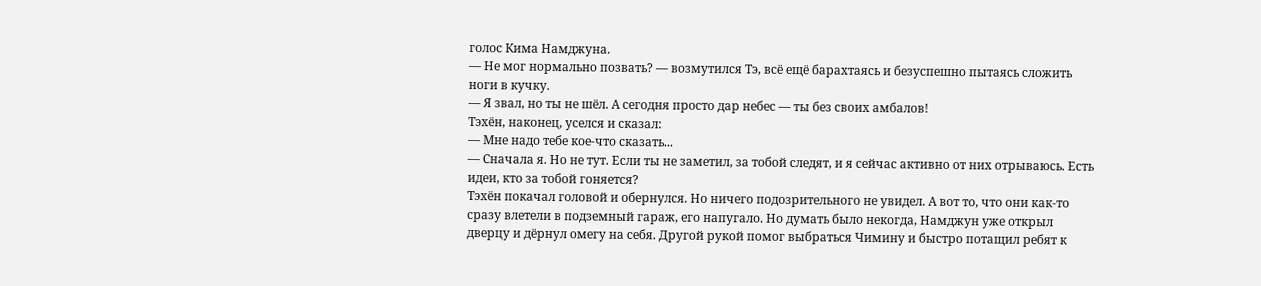голос Кима Намджуна.
— Не мог нормально позвать? — возмутился Тэ, всё ещё барахтаясь и безуспешно пытаясь сложить ноги в кучку.
— Я звал, но ты не шёл. А сегодня просто дар небес — ты без своих амбалов!
Тэхён, наконец, уселся и сказал:
— Мне надо тебе кое-что сказать...
— Сначала я. Но не тут. Если ты не заметил, за тобой следят, и я сейчас активно от них отрываюсь. Есть идеи, кто за тобой гоняется?
Тэхён покачал головой и обернулся. Но ничего подозрительного не увидел. А вот то, что они как-то сразу влетели в подземный гараж, его напугало. Но думать было некогда, Намджун уже открыл дверцу и дёрнул омегу на себя. Другой рукой помог выбраться Чимину и быстро потащил ребят к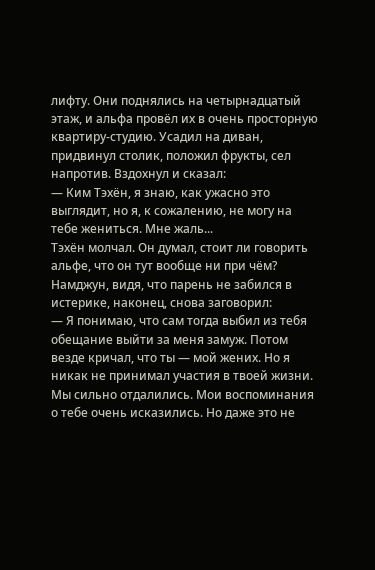лифту. Они поднялись на четырнадцатый этаж, и альфа провёл их в очень просторную квартиру-студию. Усадил на диван, придвинул столик, положил фрукты, сел напротив. Вздохнул и сказал:
— Ким Тэхён, я знаю, как ужасно это выглядит, но я, к сожалению, не могу на тебе жениться. Мне жаль...
Тэхён молчал. Он думал, стоит ли говорить альфе, что он тут вообще ни при чём? Намджун, видя, что парень не забился в истерике, наконец, снова заговорил:
— Я понимаю, что сам тогда выбил из тебя обещание выйти за меня замуж. Потом везде кричал, что ты — мой жених. Но я никак не принимал участия в твоей жизни. Мы сильно отдалились. Мои воспоминания о тебе очень исказились. Но даже это не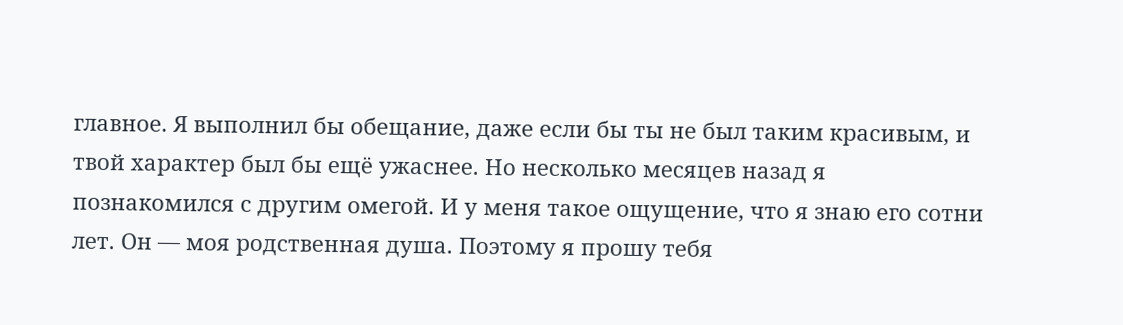главное. Я выполнил бы обещание, даже если бы ты не был таким красивым, и твой характер был бы ещё ужаснее. Но несколько месяцев назад я познакомился с другим омегой. И у меня такое ощущение, что я знаю его сотни лет. Он — моя родственная душа. Поэтому я прошу тебя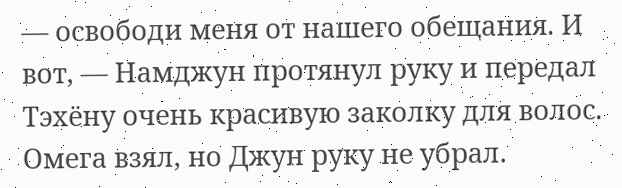— освободи меня от нашего обещания. И вот, — Намджун протянул руку и передал Тэхёну очень красивую заколку для волос.
Омега взял, но Джун руку не убрал.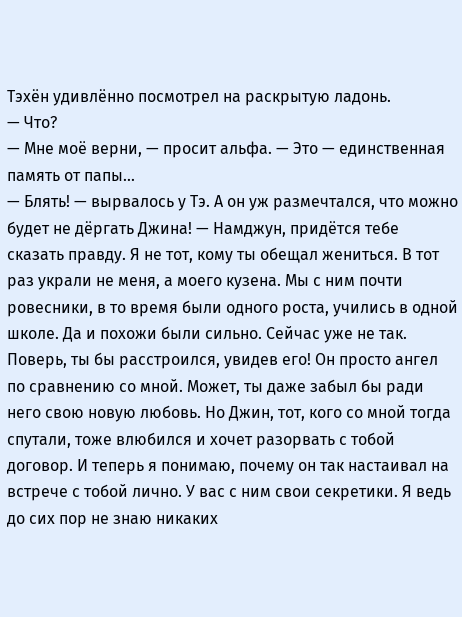Тэхён удивлённо посмотрел на раскрытую ладонь.
— Что?
— Мне моё верни, — просит альфа. — Это — единственная память от папы...
— Блять! — вырвалось у Тэ. А он уж размечтался, что можно будет не дёргать Джина! — Намджун, придётся тебе сказать правду. Я не тот, кому ты обещал жениться. В тот раз украли не меня, а моего кузена. Мы с ним почти ровесники, в то время были одного роста, учились в одной школе. Да и похожи были сильно. Сейчас уже не так. Поверь, ты бы расстроился, увидев его! Он просто ангел по сравнению со мной. Может, ты даже забыл бы ради него свою новую любовь. Но Джин, тот, кого со мной тогда спутали, тоже влюбился и хочет разорвать с тобой договор. И теперь я понимаю, почему он так настаивал на встрече с тобой лично. У вас с ним свои секретики. Я ведь до сих пор не знаю никаких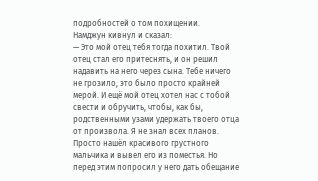подробностей о том похищении.
Намджун кивнул и сказал:
— Это мой отец тебя тогда похитил. Твой отец стал его притеснять, и он решил надавить на него через сына. Тебе ничего не грозило, это было просто крайней мерой. И ещё мой отец хотел нас с тобой свести и обручить, чтобы, как бы, родственными узами удержать твоего отца от произвола. Я не знал всех планов. Просто нашёл красивого грустного мальчика и вывел его из поместья. Но перед этим попросил у него дать обещание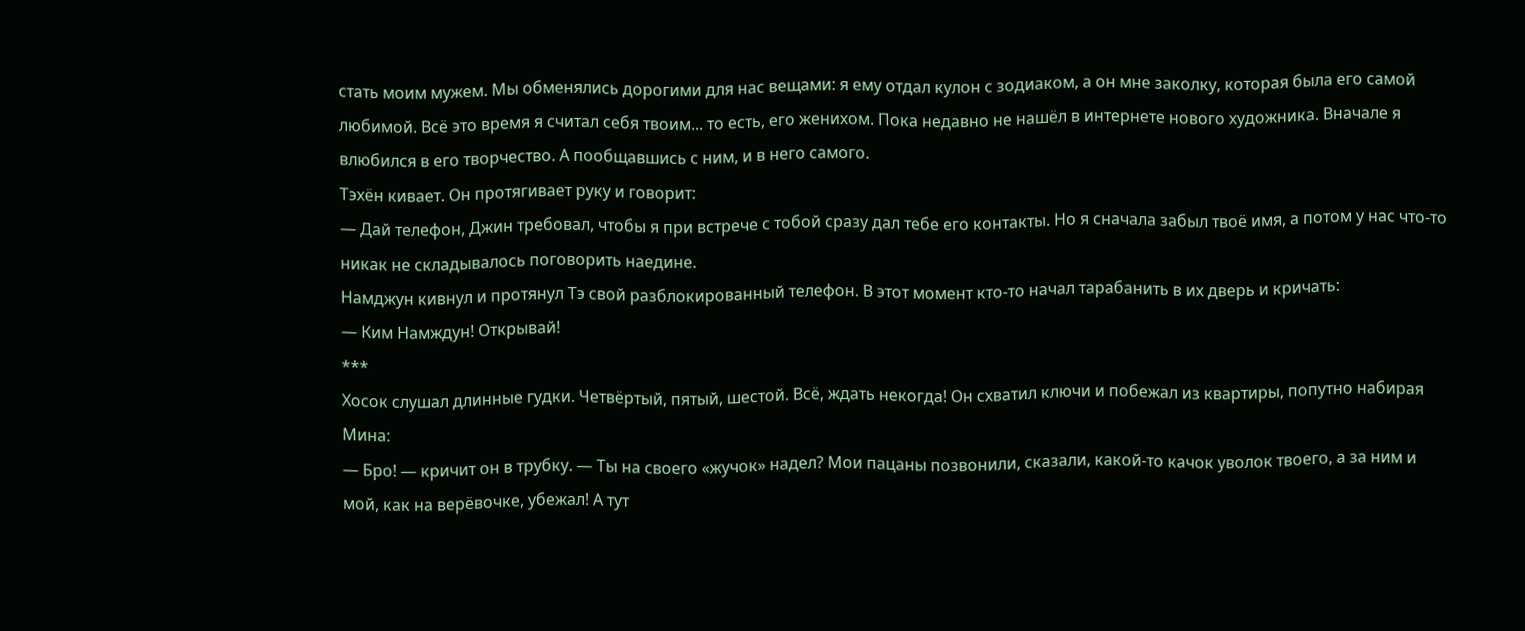стать моим мужем. Мы обменялись дорогими для нас вещами: я ему отдал кулон с зодиаком, а он мне заколку, которая была его самой любимой. Всё это время я считал себя твоим... то есть, его женихом. Пока недавно не нашёл в интернете нового художника. Вначале я влюбился в его творчество. А пообщавшись с ним, и в него самого.
Тэхён кивает. Он протягивает руку и говорит:
— Дай телефон, Джин требовал, чтобы я при встрече с тобой сразу дал тебе его контакты. Но я сначала забыл твоё имя, а потом у нас что-то никак не складывалось поговорить наедине.
Намджун кивнул и протянул Тэ свой разблокированный телефон. В этот момент кто-то начал тарабанить в их дверь и кричать:
— Ким Намждун! Открывай!
***
Хосок слушал длинные гудки. Четвёртый, пятый, шестой. Всё, ждать некогда! Он схватил ключи и побежал из квартиры, попутно набирая Мина:
— Бро! — кричит он в трубку. — Ты на своего «жучок» надел? Мои пацаны позвонили, сказали, какой-то качок уволок твоего, а за ним и мой, как на верёвочке, убежал! А тут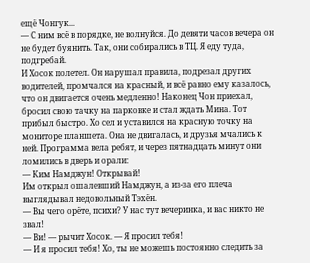ещё Чонгук...
— С ним всё в порядке, не волнуйся. До девяти часов вечера он не будет буянить. Так, они собирались в ТЦ. Я еду туда, подгребай.
И Хосок полетел. Он нарушал правила, подрезал других водителей, промчался на красный, и всё равно ему казалось, что он двигается очень медленно! Наконец Чон приехал, бросил свою тачку на парковке и стал ждать Мина. Тот прибыл быстро. Хо сел и уставился на красную точку на мониторе планшета. Она не двигалась, и друзья мчались к ней. Программа вела ребят, и через пятнадцать минут они ломились в дверь и орали:
— Ким Намджун! Открывай!
Им открыл ошалевший Намджун, а из-за его плеча выглядывал недовольный Тэхён.
— Вы чего орёте, психи? У нас тут вечеринка, и вас никто не звал!
— Ви! — рычит Хосок. — Я просил тебя!
— И я просил тебя! Хо, ты не можешь постоянно следить за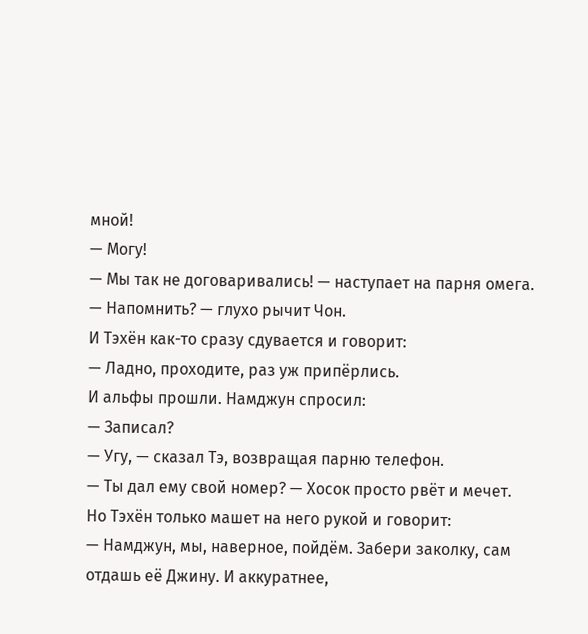мной!
— Могу!
— Мы так не договаривались! — наступает на парня омега.
— Напомнить? — глухо рычит Чон.
И Тэхён как-то сразу сдувается и говорит:
— Ладно, проходите, раз уж припёрлись.
И альфы прошли. Намджун спросил:
— Записал?
— Угу, — сказал Тэ, возвращая парню телефон.
— Ты дал ему свой номер? — Хосок просто рвёт и мечет.
Но Тэхён только машет на него рукой и говорит:
— Намджун, мы, наверное, пойдём. Забери заколку, сам отдашь её Джину. И аккуратнее,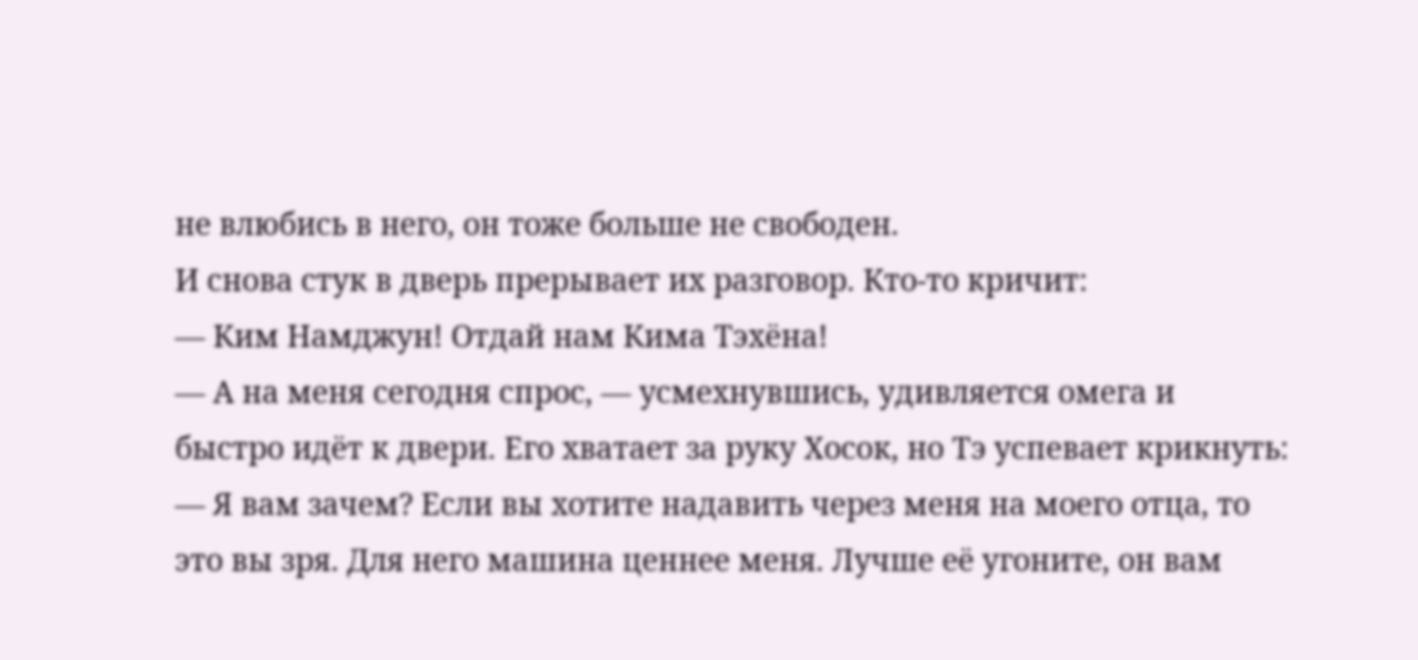не влюбись в него, он тоже больше не свободен.
И снова стук в дверь прерывает их разговор. Кто-то кричит:
— Ким Намджун! Отдай нам Кима Тэхёна!
— А на меня сегодня спрос, — усмехнувшись, удивляется омега и быстро идёт к двери. Его хватает за руку Хосок, но Тэ успевает крикнуть: — Я вам зачем? Если вы хотите надавить через меня на моего отца, то это вы зря. Для него машина ценнее меня. Лучше её угоните, он вам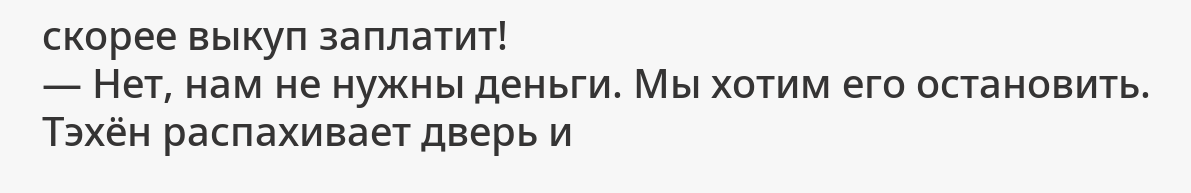скорее выкуп заплатит!
— Нет, нам не нужны деньги. Мы хотим его остановить.
Тэхён распахивает дверь и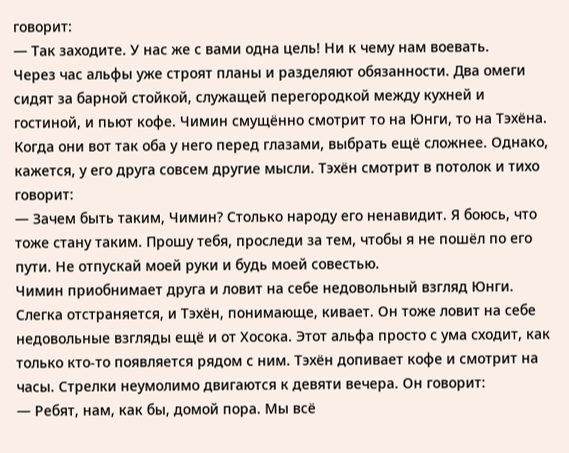говорит:
— Так заходите. У нас же с вами одна цель! Ни к чему нам воевать.
Через час альфы уже строят планы и разделяют обязанности. Два омеги сидят за барной стойкой, служащей перегородкой между кухней и гостиной, и пьют кофе. Чимин смущённо смотрит то на Юнги, то на Тэхёна. Когда они вот так оба у него перед глазами, выбрать ещё сложнее. Однако, кажется, у его друга совсем другие мысли. Тэхён смотрит в потолок и тихо говорит:
— Зачем быть таким, Чимин? Столько народу его ненавидит. Я боюсь, что тоже стану таким. Прошу тебя, проследи за тем, чтобы я не пошёл по его пути. Не отпускай моей руки и будь моей совестью.
Чимин приобнимает друга и ловит на себе недовольный взгляд Юнги. Слегка отстраняется, и Тэхён, понимающе, кивает. Он тоже ловит на себе недовольные взгляды ещё и от Хосока. Этот альфа просто с ума сходит, как только кто-то появляется рядом с ним. Тэхён допивает кофе и смотрит на часы. Стрелки неумолимо двигаются к девяти вечера. Он говорит:
— Ребят, нам, как бы, домой пора. Мы всё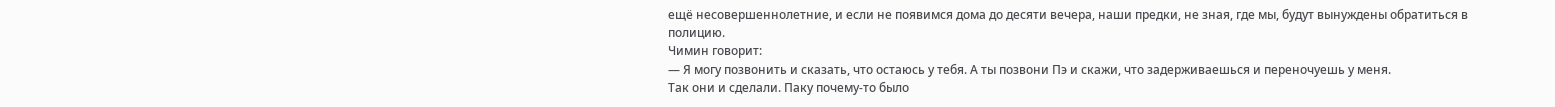ещё несовершеннолетние, и если не появимся дома до десяти вечера, наши предки, не зная, где мы, будут вынуждены обратиться в полицию.
Чимин говорит:
— Я могу позвонить и сказать, что остаюсь у тебя. А ты позвони Пэ и скажи, что задерживаешься и переночуешь у меня.
Так они и сделали. Паку почему-то было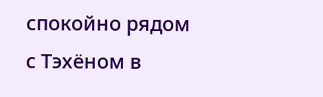спокойно рядом с Тэхёном в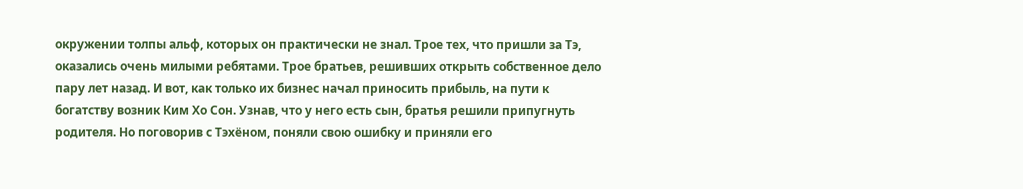окружении толпы альф, которых он практически не знал. Трое тех, что пришли за Тэ, оказались очень милыми ребятами. Трое братьев, решивших открыть собственное дело пару лет назад. И вот, как только их бизнес начал приносить прибыль, на пути к богатству возник Ким Хо Сон. Узнав, что у него есть сын, братья решили припугнуть родителя. Но поговорив с Тэхёном, поняли свою ошибку и приняли его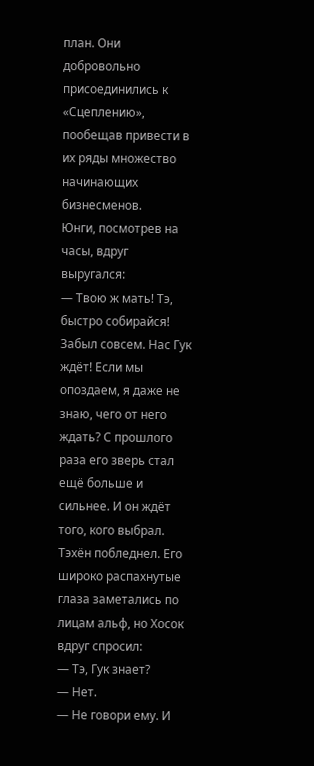план. Они добровольно присоединились к «Сцеплению», пообещав привести в их ряды множество начинающих бизнесменов.
Юнги, посмотрев на часы, вдруг выругался:
— Твою ж мать! Тэ, быстро собирайся! Забыл совсем. Нас Гук ждёт! Если мы опоздаем, я даже не знаю, чего от него ждать? С прошлого раза его зверь стал ещё больше и сильнее. И он ждёт того, кого выбрал.
Тэхён побледнел. Его широко распахнутые глаза заметались по лицам альф, но Хосок вдруг спросил:
— Тэ, Гук знает?
— Нет.
— Не говори ему. И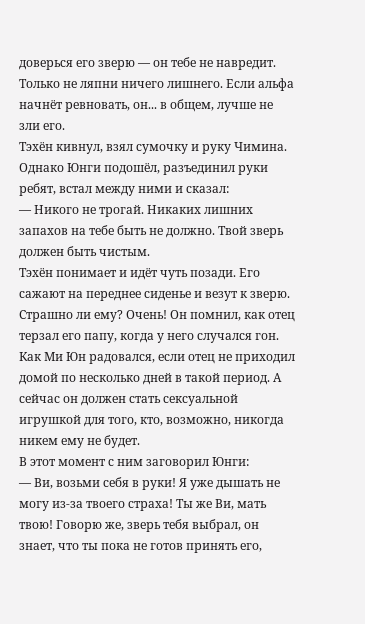доверься его зверю — он тебе не навредит. Только не ляпни ничего лишнего. Если альфа начнёт ревновать, он... в общем, лучше не зли его.
Тэхён кивнул, взял сумочку и руку Чимина. Однако Юнги подошёл, разъединил руки ребят, встал между ними и сказал:
— Никого не трогай. Никаких лишних запахов на тебе быть не должно. Твой зверь должен быть чистым.
Тэхён понимает и идёт чуть позади. Его сажают на переднее сиденье и везут к зверю. Страшно ли ему? Очень! Он помнил, как отец терзал его папу, когда у него случался гон. Как Ми Юн радовался, если отец не приходил домой по несколько дней в такой период. А сейчас он должен стать сексуальной игрушкой для того, кто, возможно, никогда никем ему не будет.
В этот момент с ним заговорил Юнги:
— Ви, возьми себя в руки! Я уже дышать не могу из-за твоего страха! Ты же Ви, мать твою! Говорю же, зверь тебя выбрал, он знает, что ты пока не готов принять его,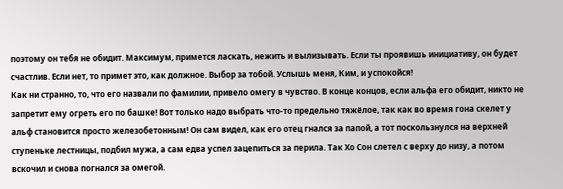поэтому он тебя не обидит. Максимум, примется ласкать, нежить и вылизывать. Если ты проявишь инициативу, он будет счастлив. Если нет, то примет это, как должное. Выбор за тобой. Услышь меня, Ким, и успокойся!
Как ни странно, то, что его назвали по фамилии, привело омегу в чувство. В конце концов, если альфа его обидит, никто не запретит ему огреть его по башке! Вот только надо выбрать что-то предельно тяжёлое, так как во время гона скелет у альф становится просто железобетонным! Он сам видел, как его отец гнался за папой, а тот поскользнулся на верхней ступеньке лестницы, подбил мужа, а сам едва успел зацепиться за перила. Так Хо Сон слетел с верху до низу, а потом вскочил и снова погнался за омегой.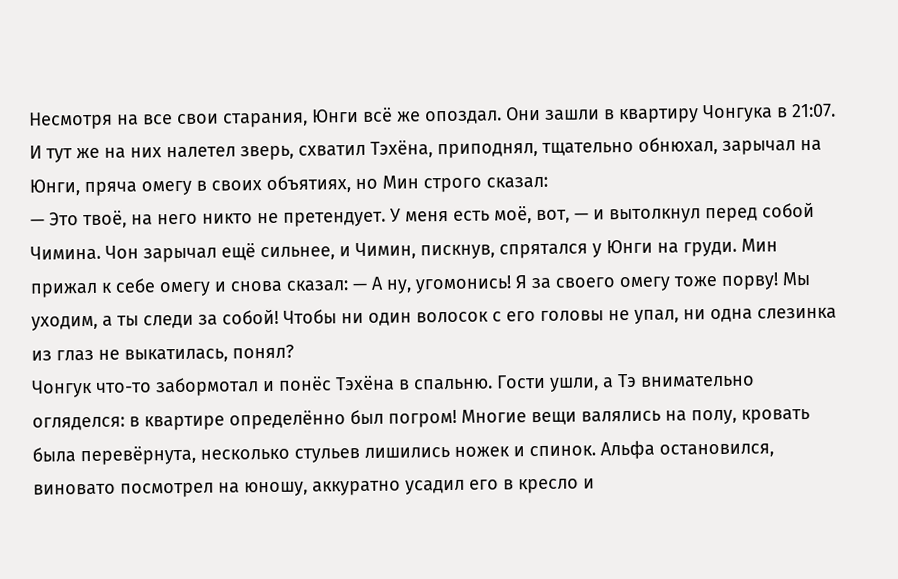Несмотря на все свои старания, Юнги всё же опоздал. Они зашли в квартиру Чонгука в 21:07. И тут же на них налетел зверь, схватил Тэхёна, приподнял, тщательно обнюхал, зарычал на Юнги, пряча омегу в своих объятиях, но Мин строго сказал:
— Это твоё, на него никто не претендует. У меня есть моё, вот, — и вытолкнул перед собой Чимина. Чон зарычал ещё сильнее, и Чимин, пискнув, спрятался у Юнги на груди. Мин прижал к себе омегу и снова сказал: — А ну, угомонись! Я за своего омегу тоже порву! Мы уходим, а ты следи за собой! Чтобы ни один волосок с его головы не упал, ни одна слезинка из глаз не выкатилась, понял?
Чонгук что-то забормотал и понёс Тэхёна в спальню. Гости ушли, а Тэ внимательно огляделся: в квартире определённо был погром! Многие вещи валялись на полу, кровать была перевёрнута, несколько стульев лишились ножек и спинок. Альфа остановился, виновато посмотрел на юношу, аккуратно усадил его в кресло и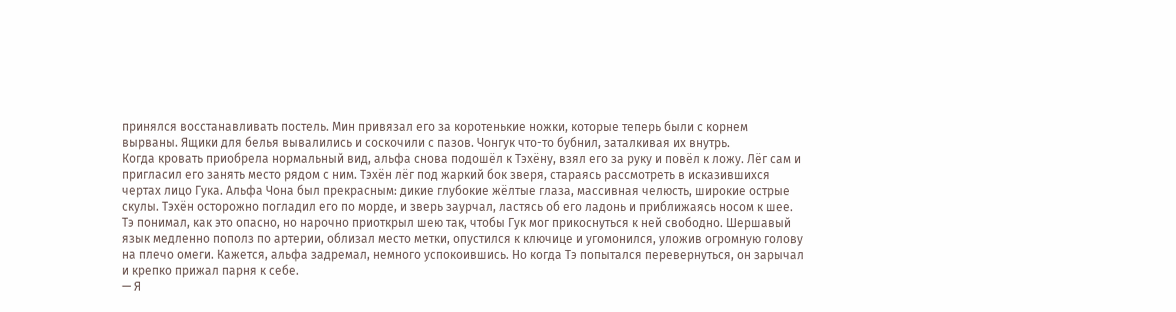принялся восстанавливать постель. Мин привязал его за коротенькие ножки, которые теперь были с корнем вырваны. Ящики для белья вывалились и соскочили с пазов. Чонгук что-то бубнил, заталкивая их внутрь.
Когда кровать приобрела нормальный вид, альфа снова подошёл к Тэхёну, взял его за руку и повёл к ложу. Лёг сам и пригласил его занять место рядом с ним. Тэхён лёг под жаркий бок зверя, стараясь рассмотреть в исказившихся чертах лицо Гука. Альфа Чона был прекрасным: дикие глубокие жёлтые глаза, массивная челюсть, широкие острые скулы. Тэхён осторожно погладил его по морде, и зверь заурчал, ластясь об его ладонь и приближаясь носом к шее. Тэ понимал, как это опасно, но нарочно приоткрыл шею так, чтобы Гук мог прикоснуться к ней свободно. Шершавый язык медленно пополз по артерии, облизал место метки, опустился к ключице и угомонился, уложив огромную голову на плечо омеги. Кажется, альфа задремал, немного успокоившись. Но когда Тэ попытался перевернуться, он зарычал и крепко прижал парня к себе.
— Я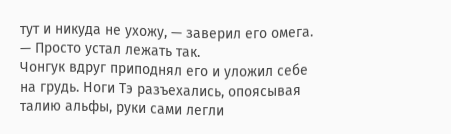тут и никуда не ухожу, — заверил его омега. — Просто устал лежать так.
Чонгук вдруг приподнял его и уложил себе на грудь. Ноги Тэ разъехались, опоясывая талию альфы, руки сами легли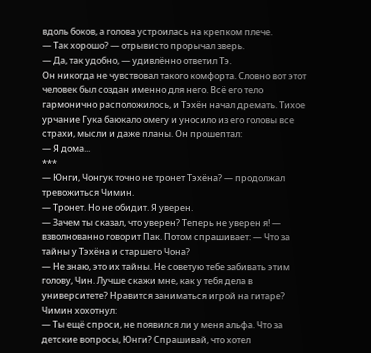вдоль боков, а голова устроилась на крепком плече.
— Так хорошо? — отрывисто прорычал зверь.
— Да, так удобно, — удивлённо ответил Тэ.
Он никогда не чувствовал такого комфорта. Словно вот этот человек был создан именно для него. Всё его тело гармонично расположилось, и Тэхён начал дремать. Тихое урчание Гука баюкало омегу и уносило из его головы все страхи, мысли и даже планы. Он прошептал:
— Я дома...
***
— Юнги, Чонгук точно не тронет Тэхёна? — продолжал тревожиться Чимин.
— Тронет. Но не обидит. Я уверен.
— Зачем ты сказал, что уверен? Теперь не уверен я! — взволнованно говорит Пак. Потом спрашивает: — Что за тайны у Тэхёна и старшего Чона?
— Не знаю, это их тайны. Не советую тебе забивать этим голову, Чин. Лучше скажи мне, как у тебя дела в университете? Нравится заниматься игрой на гитаре?
Чимин хохотнул:
— Ты ещё спроси, не появился ли у меня альфа. Что за детские вопросы, Юнги? Спрашивай, что хотел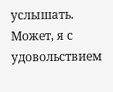услышать. Может, я с удовольствием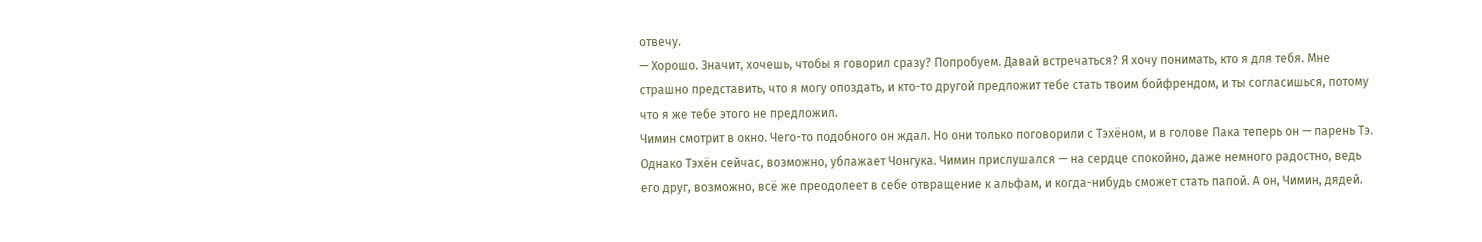отвечу.
— Хорошо. Значит, хочешь, чтобы я говорил сразу? Попробуем. Давай встречаться? Я хочу понимать, кто я для тебя. Мне страшно представить, что я могу опоздать, и кто-то другой предложит тебе стать твоим бойфрендом, и ты согласишься, потому что я же тебе этого не предложил.
Чимин смотрит в окно. Чего-то подобного он ждал. Но они только поговорили с Тэхёном, и в голове Пака теперь он — парень Тэ. Однако Тэхён сейчас, возможно, ублажает Чонгука. Чимин прислушался — на сердце спокойно, даже немного радостно, ведь его друг, возможно, всё же преодолеет в себе отвращение к альфам, и когда-нибудь сможет стать папой. А он, Чимин, дядей.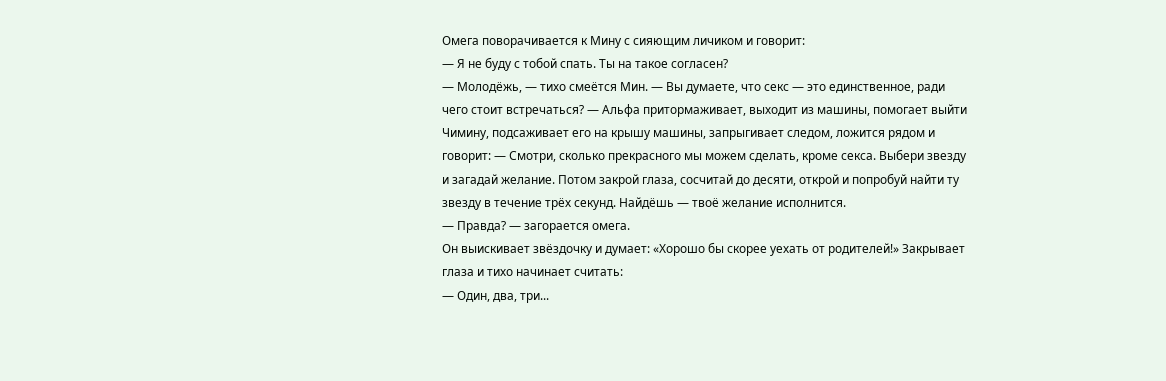Омега поворачивается к Мину с сияющим личиком и говорит:
— Я не буду с тобой спать. Ты на такое согласен?
— Молодёжь, — тихо смеётся Мин. — Вы думаете, что секс — это единственное, ради чего стоит встречаться? — Альфа притормаживает, выходит из машины, помогает выйти Чимину, подсаживает его на крышу машины, запрыгивает следом, ложится рядом и говорит: — Смотри, сколько прекрасного мы можем сделать, кроме секса. Выбери звезду и загадай желание. Потом закрой глаза, сосчитай до десяти, открой и попробуй найти ту звезду в течение трёх секунд. Найдёшь — твоё желание исполнится.
— Правда? — загорается омега.
Он выискивает звёздочку и думает: «Хорошо бы скорее уехать от родителей!» Закрывает глаза и тихо начинает считать:
— Один, два, три...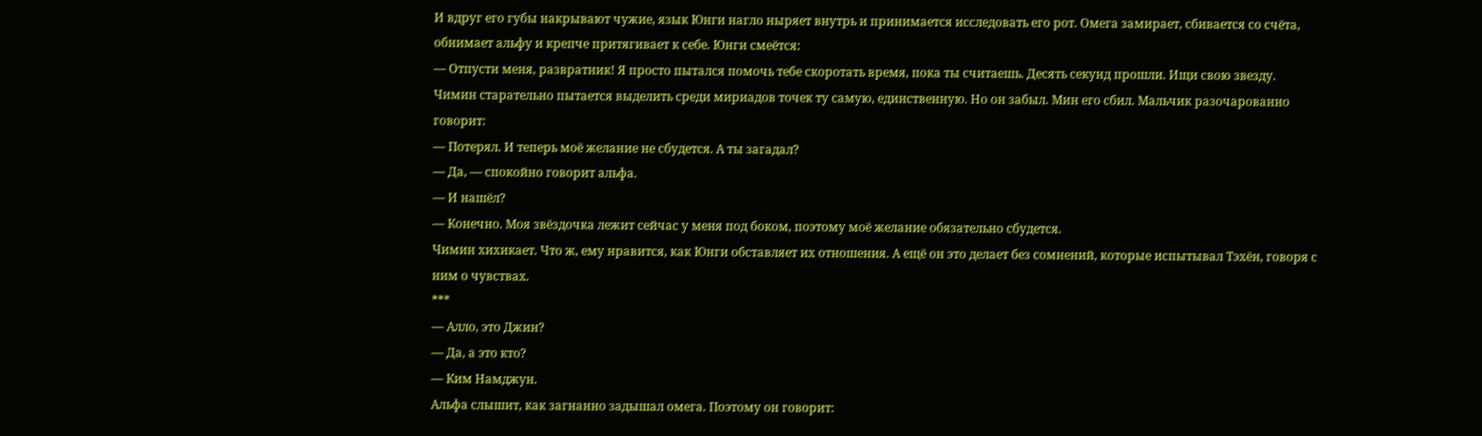И вдруг его губы накрывают чужие, язык Юнги нагло ныряет внутрь и принимается исследовать его рот. Омега замирает, сбивается со счёта, обнимает альфу и крепче притягивает к себе. Юнги смеётся:
— Отпусти меня, развратник! Я просто пытался помочь тебе скоротать время, пока ты считаешь. Десять секунд прошли. Ищи свою звезду.
Чимин старательно пытается выделить среди мириадов точек ту самую, единственную. Но он забыл. Мин его сбил. Мальчик разочарованно говорит:
— Потерял. И теперь моё желание не сбудется. А ты загадал?
— Да, — спокойно говорит альфа.
— И нашёл?
— Конечно. Моя звёздочка лежит сейчас у меня под боком, поэтому моё желание обязательно сбудется.
Чимин хихикает. Что ж, ему нравится, как Юнги обставляет их отношения. А ещё он это делает без сомнений, которые испытывал Тэхён, говоря с ним о чувствах.
***
— Алло, это Джин?
— Да, а это кто?
— Ким Намджун.
Альфа слышит, как загнанно задышал омега. Поэтому он говорит: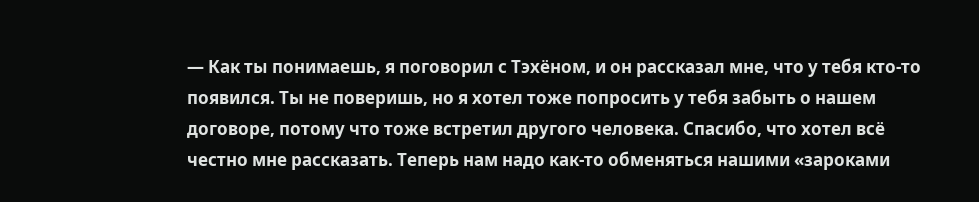— Как ты понимаешь, я поговорил с Тэхёном, и он рассказал мне, что у тебя кто-то появился. Ты не поверишь, но я хотел тоже попросить у тебя забыть о нашем договоре, потому что тоже встретил другого человека. Спасибо, что хотел всё честно мне рассказать. Теперь нам надо как-то обменяться нашими «зароками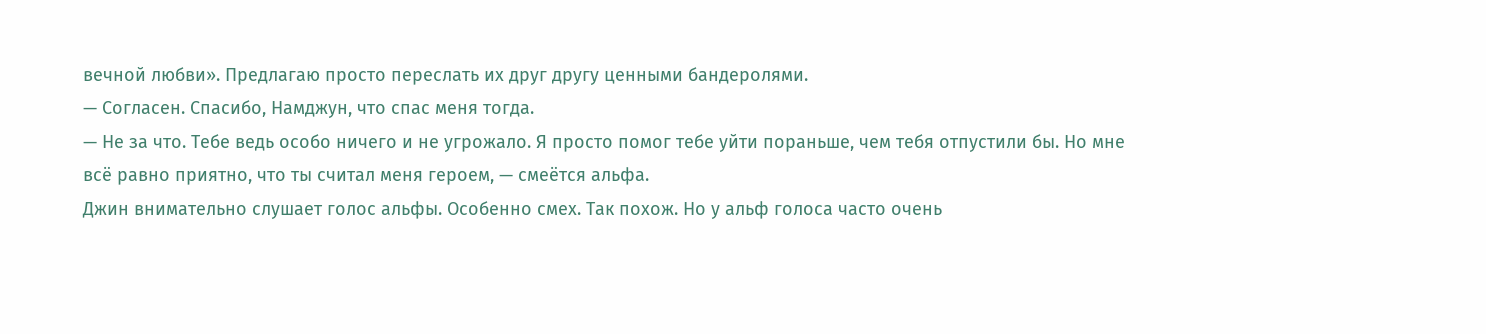вечной любви». Предлагаю просто переслать их друг другу ценными бандеролями.
— Согласен. Спасибо, Намджун, что спас меня тогда.
— Не за что. Тебе ведь особо ничего и не угрожало. Я просто помог тебе уйти пораньше, чем тебя отпустили бы. Но мне всё равно приятно, что ты считал меня героем, — смеётся альфа.
Джин внимательно слушает голос альфы. Особенно смех. Так похож. Но у альф голоса часто очень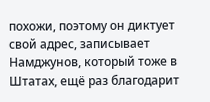похожи, поэтому он диктует свой адрес, записывает Намджунов, который тоже в Штатах, ещё раз благодарит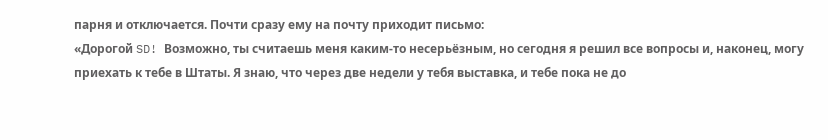парня и отключается. Почти сразу ему на почту приходит письмо:
«Дорогой SD! Возможно, ты считаешь меня каким-то несерьёзным, но сегодня я решил все вопросы и, наконец, могу приехать к тебе в Штаты. Я знаю, что через две недели у тебя выставка, и тебе пока не до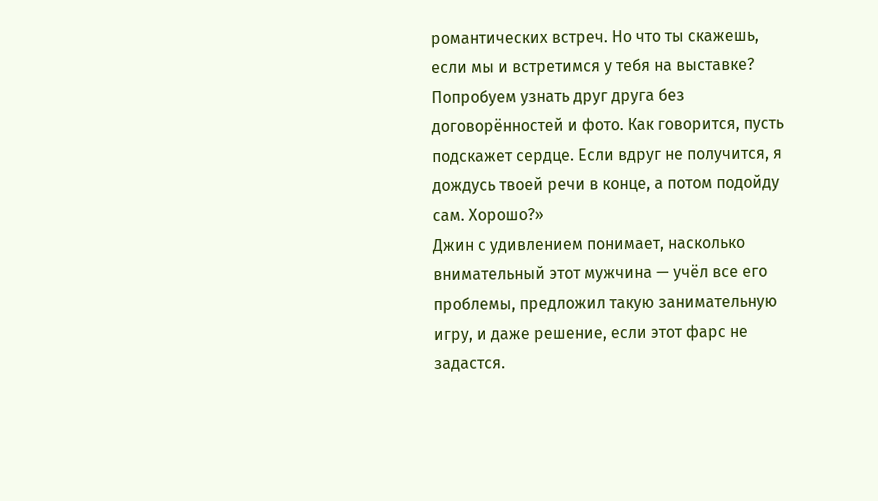романтических встреч. Но что ты скажешь, если мы и встретимся у тебя на выставке? Попробуем узнать друг друга без договорённостей и фото. Как говорится, пусть подскажет сердце. Если вдруг не получится, я дождусь твоей речи в конце, а потом подойду сам. Хорошо?»
Джин с удивлением понимает, насколько внимательный этот мужчина — учёл все его проблемы, предложил такую занимательную игру, и даже решение, если этот фарс не задастся.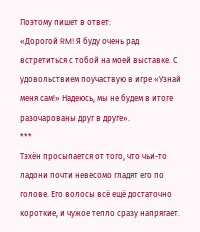Поэтому пишет в ответ:
«Дорогой RM! Я буду очень рад встретиться с тобой на моей выставке. С удовольствием поучаствую в игре «Узнай меня сам!» Надеюсь, мы не будем в итоге разочарованы друг в друге».
***
Тэхён просыпается от того, что чьи-то ладони почти невесомо гладят его по голове. Его волосы всё ещё достаточно короткие, и чужое тепло сразу напрягает.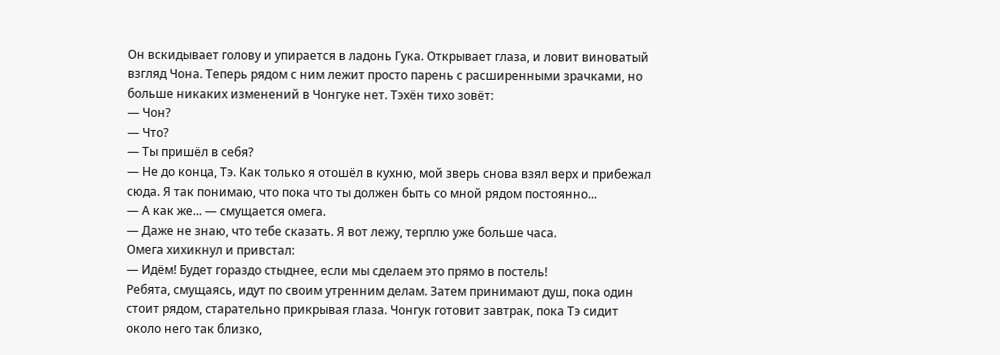Он вскидывает голову и упирается в ладонь Гука. Открывает глаза, и ловит виноватый взгляд Чона. Теперь рядом с ним лежит просто парень с расширенными зрачками, но больше никаких изменений в Чонгуке нет. Тэхён тихо зовёт:
— Чон?
— Что?
— Ты пришёл в себя?
— Не до конца, Тэ. Как только я отошёл в кухню, мой зверь снова взял верх и прибежал сюда. Я так понимаю, что пока что ты должен быть со мной рядом постоянно...
— А как же... — смущается омега.
— Даже не знаю, что тебе сказать. Я вот лежу, терплю уже больше часа.
Омега хихикнул и привстал:
— Идём! Будет гораздо стыднее, если мы сделаем это прямо в постель!
Ребята, смущаясь, идут по своим утренним делам. Затем принимают душ, пока один стоит рядом, старательно прикрывая глаза. Чонгук готовит завтрак, пока Тэ сидит около него так близко,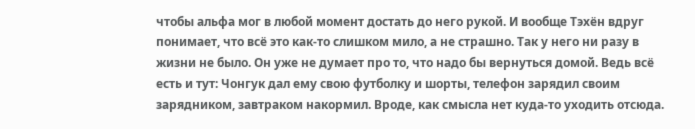чтобы альфа мог в любой момент достать до него рукой. И вообще Тэхён вдруг понимает, что всё это как-то слишком мило, а не страшно. Так у него ни разу в жизни не было. Он уже не думает про то, что надо бы вернуться домой. Ведь всё есть и тут: Чонгук дал ему свою футболку и шорты, телефон зарядил своим зарядником, завтраком накормил. Вроде, как смысла нет куда-то уходить отсюда.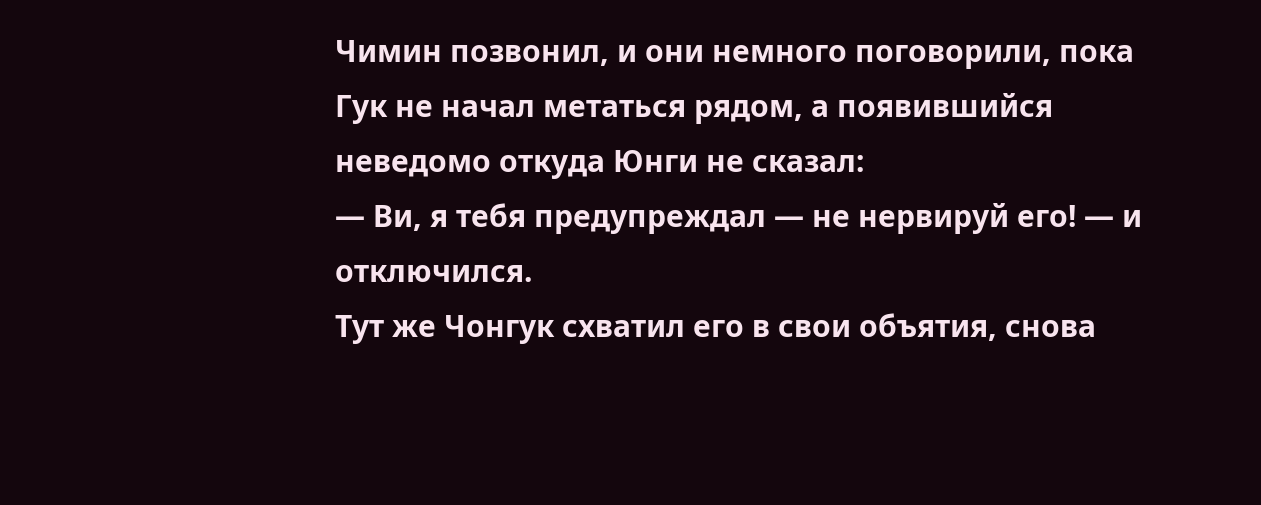Чимин позвонил, и они немного поговорили, пока Гук не начал метаться рядом, а появившийся неведомо откуда Юнги не сказал:
— Ви, я тебя предупреждал — не нервируй его! — и отключился.
Тут же Чонгук схватил его в свои объятия, снова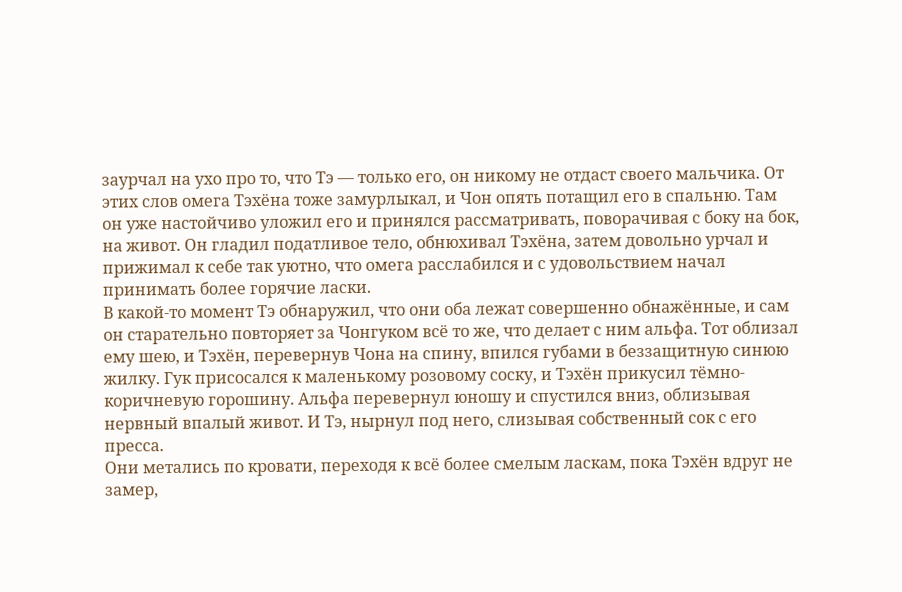заурчал на ухо про то, что Тэ — только его, он никому не отдаст своего мальчика. От этих слов омега Тэхёна тоже замурлыкал, и Чон опять потащил его в спальню. Там он уже настойчиво уложил его и принялся рассматривать, поворачивая с боку на бок, на живот. Он гладил податливое тело, обнюхивал Тэхёна, затем довольно урчал и прижимал к себе так уютно, что омега расслабился и с удовольствием начал принимать более горячие ласки.
В какой-то момент Тэ обнаружил, что они оба лежат совершенно обнажённые, и сам он старательно повторяет за Чонгуком всё то же, что делает с ним альфа. Тот облизал ему шею, и Тэхён, перевернув Чона на спину, впился губами в беззащитную синюю жилку. Гук присосался к маленькому розовому соску, и Тэхён прикусил тёмно-коричневую горошину. Альфа перевернул юношу и спустился вниз, облизывая нервный впалый живот. И Тэ, нырнул под него, слизывая собственный сок с его пресса.
Они метались по кровати, переходя к всё более смелым ласкам, пока Тэхён вдруг не замер,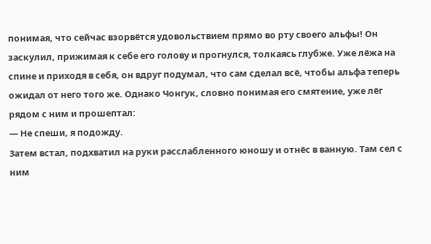понимая, что сейчас взорвётся удовольствием прямо во рту своего альфы! Он заскулил, прижимая к себе его голову и прогнулся, толкаясь глубже. Уже лёжа на спине и приходя в себя, он вдруг подумал, что сам сделал всё, чтобы альфа теперь ожидал от него того же. Однако Чонгук, словно понимая его смятение, уже лёг рядом с ним и прошептал:
— Не спеши, я подожду.
Затем встал, подхватил на руки расслабленного юношу и отнёс в ванную. Там сел с ним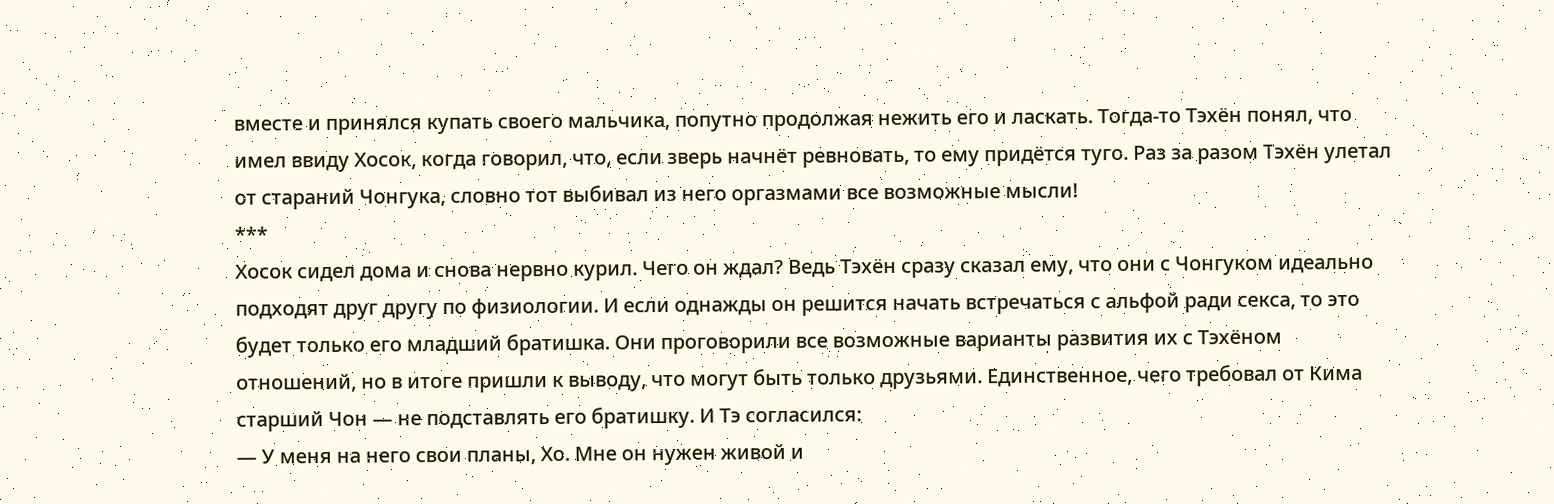вместе и принялся купать своего мальчика, попутно продолжая нежить его и ласкать. Тогда-то Тэхён понял, что имел ввиду Хосок, когда говорил, что, если зверь начнёт ревновать, то ему придётся туго. Раз за разом Тэхён улетал от стараний Чонгука, словно тот выбивал из него оргазмами все возможные мысли!
***
Хосок сидел дома и снова нервно курил. Чего он ждал? Ведь Тэхён сразу сказал ему, что они с Чонгуком идеально подходят друг другу по физиологии. И если однажды он решится начать встречаться с альфой ради секса, то это будет только его младший братишка. Они проговорили все возможные варианты развития их с Тэхёном отношений, но в итоге пришли к выводу, что могут быть только друзьями. Единственное, чего требовал от Кима старший Чон — не подставлять его братишку. И Тэ согласился:
— У меня на него свои планы, Хо. Мне он нужен живой и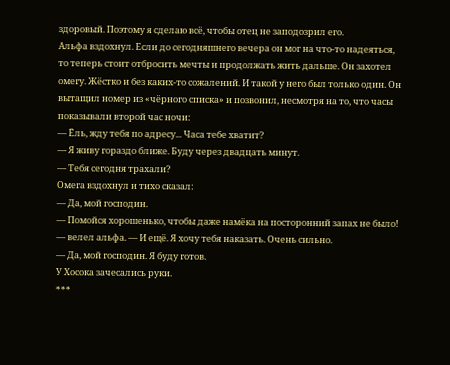здоровый. Поэтому я сделаю всё, чтобы отец не заподозрил его.
Альфа вздохнул. Если до сегодняшнего вечера он мог на что-то надеяться, то теперь стоит отбросить мечты и продолжать жить дальше. Он захотел омегу. Жёстко и без каких-то сожалений. И такой у него был только один. Он вытащил номер из «чёрного списка» и позвонил, несмотря на то, что часы показывали второй час ночи:
— Ёль, жду тебя по адресу... Часа тебе хватит?
— Я живу гораздо ближе. Буду через двадцать минут.
— Тебя сегодня трахали?
Омега вздохнул и тихо сказал:
— Да, мой господин.
— Помойся хорошенько, чтобы даже намёка на посторонний запах не было! — велел альфа. — И ещё. Я хочу тебя наказать. Очень сильно.
— Да, мой господин. Я буду готов.
У Хосока зачесались руки.
***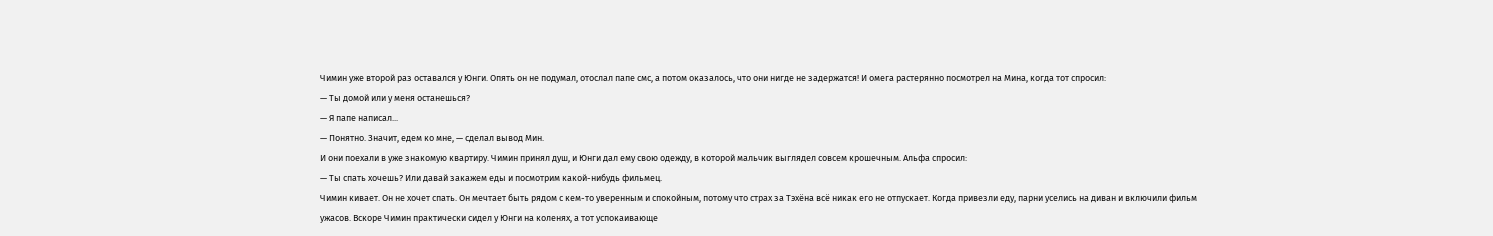Чимин уже второй раз оставался у Юнги. Опять он не подумал, отослал папе смс, а потом оказалось, что они нигде не задержатся! И омега растерянно посмотрел на Мина, когда тот спросил:
— Ты домой или у меня останешься?
— Я папе написал...
— Понятно. Значит, едем ко мне, — сделал вывод Мин.
И они поехали в уже знакомую квартиру. Чимин принял душ, и Юнги дал ему свою одежду, в которой мальчик выглядел совсем крошечным. Альфа спросил:
— Ты спать хочешь? Или давай закажем еды и посмотрим какой-нибудь фильмец.
Чимин кивает. Он не хочет спать. Он мечтает быть рядом с кем-то уверенным и спокойным, потому что страх за Тэхёна всё никак его не отпускает. Когда привезли еду, парни уселись на диван и включили фильм ужасов. Вскоре Чимин практически сидел у Юнги на коленях, а тот успокаивающе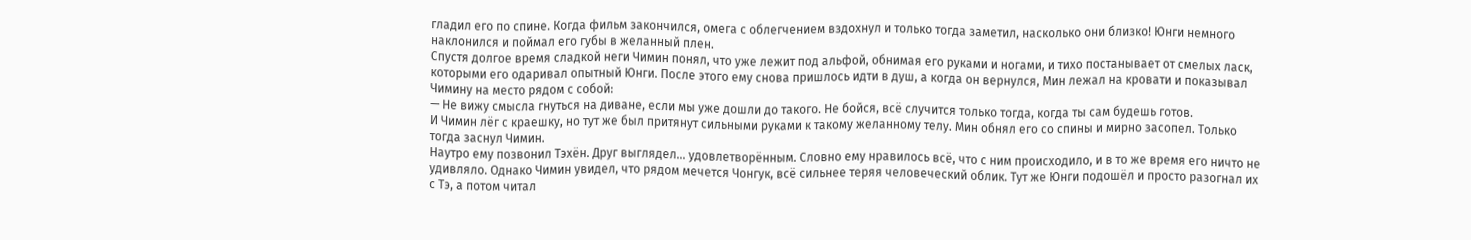гладил его по спине. Когда фильм закончился, омега с облегчением вздохнул и только тогда заметил, насколько они близко! Юнги немного наклонился и поймал его губы в желанный плен.
Спустя долгое время сладкой неги Чимин понял, что уже лежит под альфой, обнимая его руками и ногами, и тихо постанывает от смелых ласк, которыми его одаривал опытный Юнги. После этого ему снова пришлось идти в душ, а когда он вернулся, Мин лежал на кровати и показывал Чимину на место рядом с собой:
— Не вижу смысла гнуться на диване, если мы уже дошли до такого. Не бойся, всё случится только тогда, когда ты сам будешь готов.
И Чимин лёг с краешку, но тут же был притянут сильными руками к такому желанному телу. Мин обнял его со спины и мирно засопел. Только тогда заснул Чимин.
Наутро ему позвонил Тэхён. Друг выглядел... удовлетворённым. Словно ему нравилось всё, что с ним происходило, и в то же время его ничто не удивляло. Однако Чимин увидел, что рядом мечется Чонгук, всё сильнее теряя человеческий облик. Тут же Юнги подошёл и просто разогнал их с Тэ, а потом читал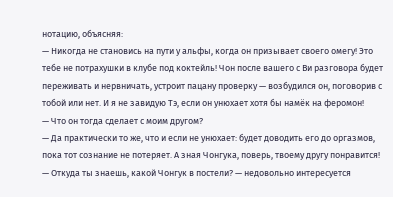нотацию, объясняя:
— Никогда не становись на пути у альфы, когда он призывает своего омегу! Это тебе не потрахушки в клубе под коктейль! Чон после вашего с Ви разговора будет переживать и нервничать, устроит пацану проверку — возбудился он, поговорив с тобой или нет. И я не завидую Тэ, если он унюхает хотя бы намёк на феромон!
— Что он тогда сделает с моим другом?
— Да практически то же, что и если не унюхает: будет доводить его до оргазмов, пока тот сознание не потеряет. А зная Чонгука, поверь, твоему другу понравится!
— Откуда ты знаешь, какой Чонгук в постели? — недовольно интересуется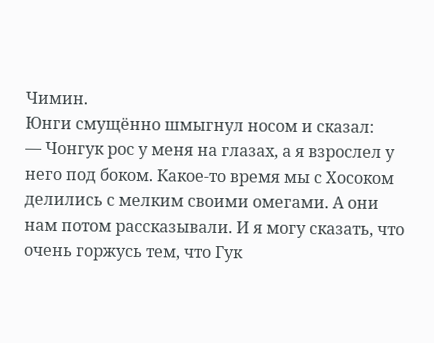Чимин.
Юнги смущённо шмыгнул носом и сказал:
— Чонгук рос у меня на глазах, а я взрослел у него под боком. Какое-то время мы с Хосоком делились с мелким своими омегами. А они нам потом рассказывали. И я могу сказать, что очень горжусь тем, что Гук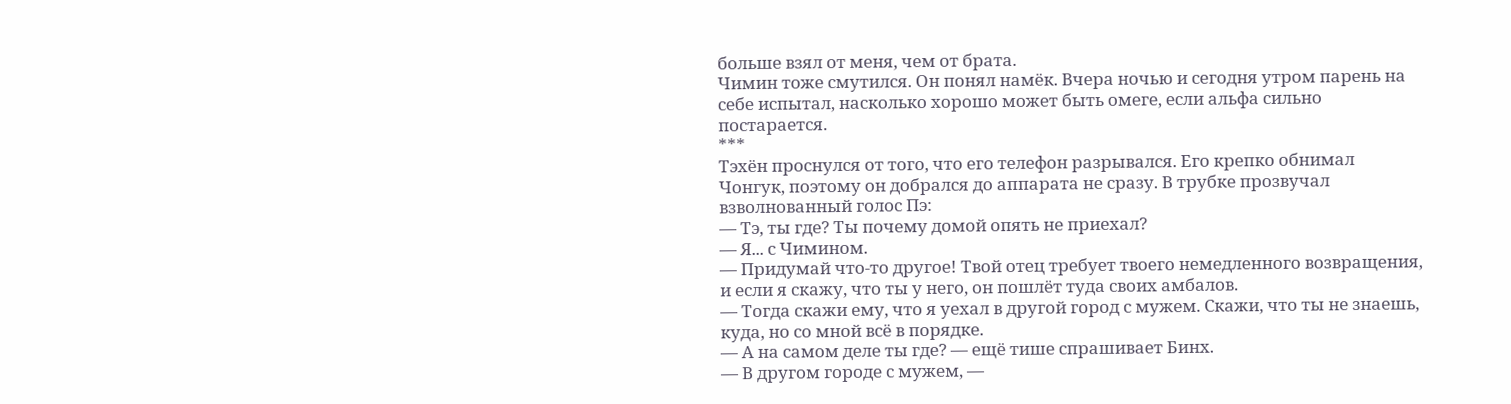больше взял от меня, чем от брата.
Чимин тоже смутился. Он понял намёк. Вчера ночью и сегодня утром парень на себе испытал, насколько хорошо может быть омеге, если альфа сильно постарается.
***
Тэхён проснулся от того, что его телефон разрывался. Его крепко обнимал Чонгук, поэтому он добрался до аппарата не сразу. В трубке прозвучал взволнованный голос Пэ:
— Тэ, ты где? Ты почему домой опять не приехал?
— Я... с Чимином.
— Придумай что-то другое! Твой отец требует твоего немедленного возвращения, и если я скажу, что ты у него, он пошлёт туда своих амбалов.
— Тогда скажи ему, что я уехал в другой город с мужем. Скажи, что ты не знаешь, куда, но со мной всё в порядке.
— А на самом деле ты где? — ещё тише спрашивает Бинх.
— В другом городе с мужем, —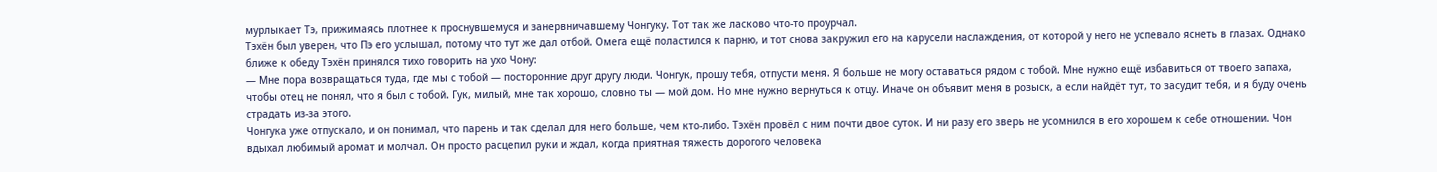мурлыкает Тэ, прижимаясь плотнее к проснувшемуся и занервничавшему Чонгуку. Тот так же ласково что-то проурчал.
Тэхён был уверен, что Пэ его услышал, потому что тут же дал отбой. Омега ещё поластился к парню, и тот снова закружил его на карусели наслаждения, от которой у него не успевало яснеть в глазах. Однако ближе к обеду Тэхён принялся тихо говорить на ухо Чону:
— Мне пора возвращаться туда, где мы с тобой — посторонние друг другу люди. Чонгук, прошу тебя, отпусти меня. Я больше не могу оставаться рядом с тобой. Мне нужно ещё избавиться от твоего запаха, чтобы отец не понял, что я был с тобой. Гук, милый, мне так хорошо, словно ты — мой дом. Но мне нужно вернуться к отцу. Иначе он объявит меня в розыск, а если найдёт тут, то засудит тебя, и я буду очень страдать из-за этого.
Чонгука уже отпускало, и он понимал, что парень и так сделал для него больше, чем кто-либо. Тэхён провёл с ним почти двое суток. И ни разу его зверь не усомнился в его хорошем к себе отношении. Чон вдыхал любимый аромат и молчал. Он просто расцепил руки и ждал, когда приятная тяжесть дорогого человека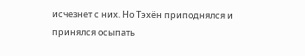исчезнет с них. Но Тэхён приподнялся и принялся осыпать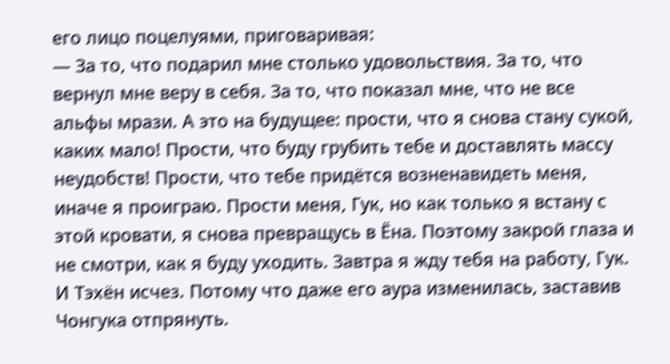его лицо поцелуями, приговаривая:
— За то, что подарил мне столько удовольствия. За то, что вернул мне веру в себя. За то, что показал мне, что не все альфы мрази. А это на будущее: прости, что я снова стану сукой, каких мало! Прости, что буду грубить тебе и доставлять массу неудобств! Прости, что тебе придётся возненавидеть меня, иначе я проиграю. Прости меня, Гук, но как только я встану с этой кровати, я снова превращусь в Ёна. Поэтому закрой глаза и не смотри, как я буду уходить. Завтра я жду тебя на работу, Гук.
И Тэхён исчез. Потому что даже его аура изменилась, заставив Чонгука отпрянуть.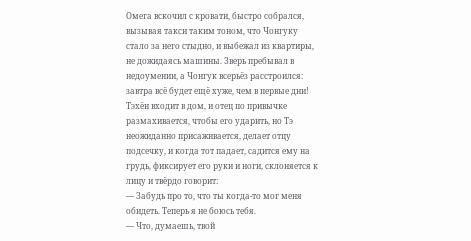Омега вскочил с кровати, быстро собрался, вызывая такси таким тоном, что Чонгуку стало за него стыдно, и выбежал из квартиры, не дожидаясь машины. Зверь пребывал в недоумении, а Чонгук всерьёз расстроился: завтра всё будет ещё хуже, чем в первые дни!
Тэхён входит в дом, и отец по привычке размахивается, чтобы его ударить, но Тэ неожиданно присаживается, делает отцу подсечку, и когда тот падает, садится ему на грудь, фиксирует его руки и ноги, склоняется к лицу и твёрдо говорит:
— Забудь про то, что ты когда-то мог меня обидеть. Теперь я не боюсь тебя.
— Что, думаешь, твой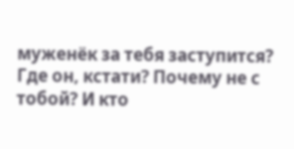муженёк за тебя заступится? Где он, кстати? Почему не с тобой? И кто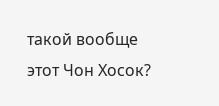такой вообще этот Чон Хосок?